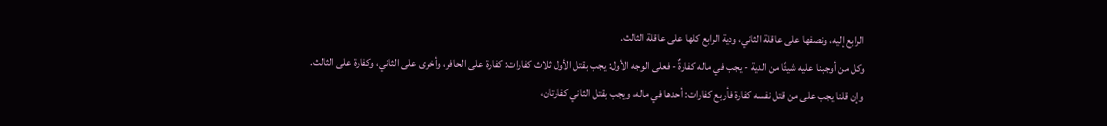الرابع إليه، ونصفها على عاقلة الثاني، ودية الرابع كلها على عاقلة الثالث.
وكل من أوجبنا عليه شيئًا من الدية - يجب في ماله كفارةٌ - فعلى الوجه الأول: يجب بقتل الأول ثلاث كفارات: كفارة على الحافر، وأخرى على الثاني، وكفارة على الثالث.
وإن قلنا يجب على من قتل نفسه كفارة فأربع كفارات: أحدها في ماله، ويجب بقتل الثاني كفارتان،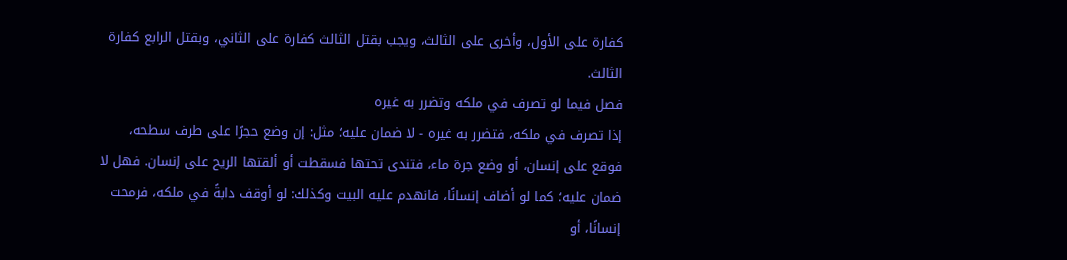كفارة على الأول، وأخرى على الثالث، ويجب بقتل الثالث كفارة على الثاني، وبقتل الرابع كفارة الثالث.
فصل فيما لو تصرف في ملكه وتضرر به غيره
إذا تصرف في ملكه، فتضرر به غيره - لا ضمان عليه؛ مثل: إن وضع حجرًا على طرف سطحه، فوقع على إنسان، أو وضع جرة ماء، فتندى تحتها فسقطت أو ألقتها الريح على إنسان. فهل لا ضمان عليه؛ كما لو أضاف إنسانًا، فانهدم عليه البيت وكذلك: لو أوقف دابةً في ملكه، فرمحت إنسانًا، أو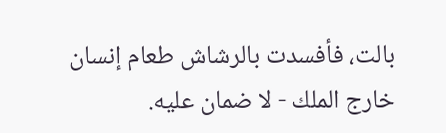بالت، فأفسدت بالرشاش طعام إنسان خارج الملك - لا ضمان عليه.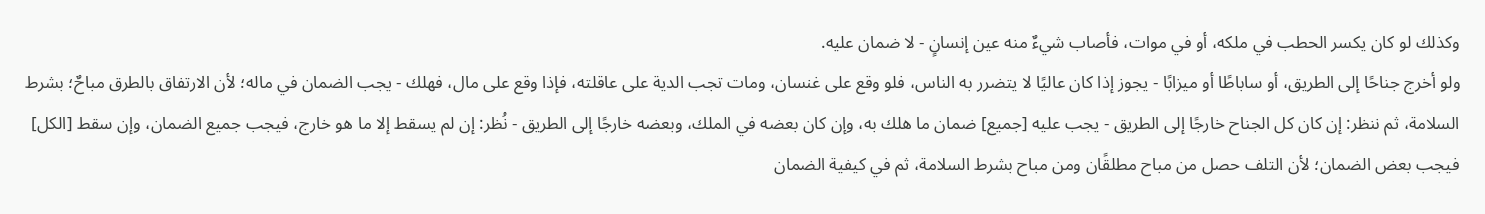وكذلك لو كان يكسر الحطب في ملكه، أو في موات، فأصاب شيءٌ منه عين إنسانٍ - لا ضمان عليه.
ولو أخرج جناحًا إلى الطريق، أو ساباطًا أو ميزابًا - يجوز إذا كان عاليًا لا يتضرر به الناس، فلو وقع على غنسان، ومات تجب الدية على عاقلته، فإذا وقع على مال، فهلك - يجب الضمان في ماله؛ لأن الارتفاق بالطرق مباحٌ؛ بشرط السلامة، ثم ننظر: إن كان كل الجناح خارجًا إلى الطريق - يجب عليه [جميع] ضمان ما هلك به، وإن كان بعضه في الملك، وبعضه خارجًا إلى الطريق - نُظر: إن لم يسقط إلا ما هو خارج، فيجب جميع الضمان، وإن سقط [الكل] فيجب بعض الضمان؛ لأن التلف حصل من مباح مطلقًان ومن مباح بشرط السلامة، ثم في كيفية الضمان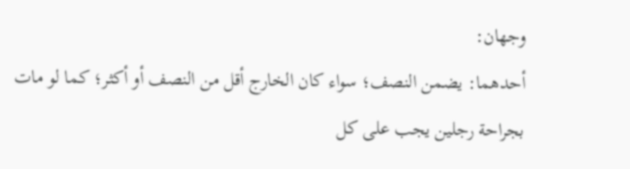وجهان:
أحدهما: يضمن النصف؛ سواء كان الخارج أقل من النصف أو أكثر؛ كما لو مات بجراحة رجلين يجب على كل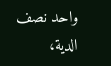واحد نصف الدية،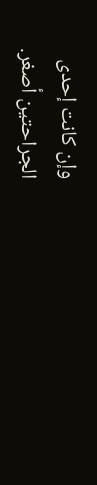وإن كانت إحدى الجراحتين أصغر.